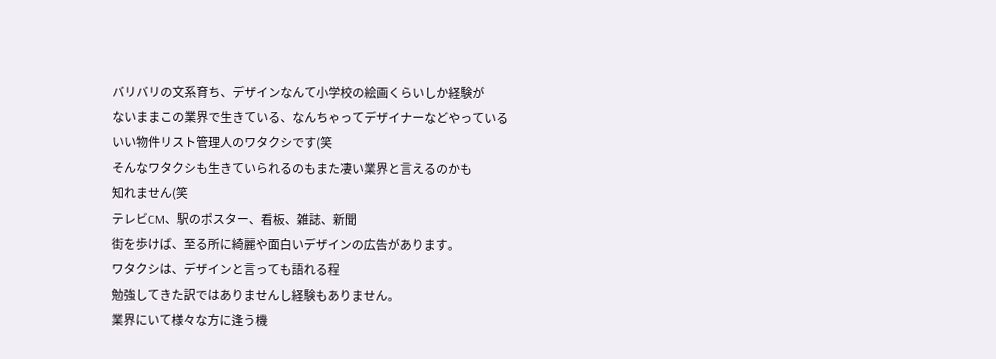バリバリの文系育ち、デザインなんて小学校の絵画くらいしか経験が
ないままこの業界で生きている、なんちゃってデザイナーなどやっている
いい物件リスト管理人のワタクシです(笑
そんなワタクシも生きていられるのもまた凄い業界と言えるのかも
知れません(笑
テレビCM、駅のポスター、看板、雑誌、新聞
街を歩けば、至る所に綺麗や面白いデザインの広告があります。
ワタクシは、デザインと言っても語れる程
勉強してきた訳ではありませんし経験もありません。
業界にいて様々な方に逢う機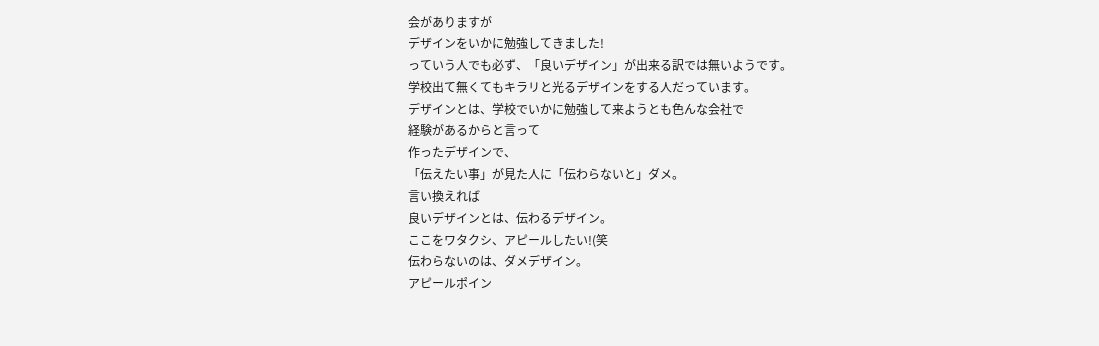会がありますが
デザインをいかに勉強してきました!
っていう人でも必ず、「良いデザイン」が出来る訳では無いようです。
学校出て無くてもキラリと光るデザインをする人だっています。
デザインとは、学校でいかに勉強して来ようとも色んな会社で
経験があるからと言って
作ったデザインで、
「伝えたい事」が見た人に「伝わらないと」ダメ。
言い換えれば
良いデザインとは、伝わるデザイン。
ここをワタクシ、アピールしたい!(笑
伝わらないのは、ダメデザイン。
アピールポイン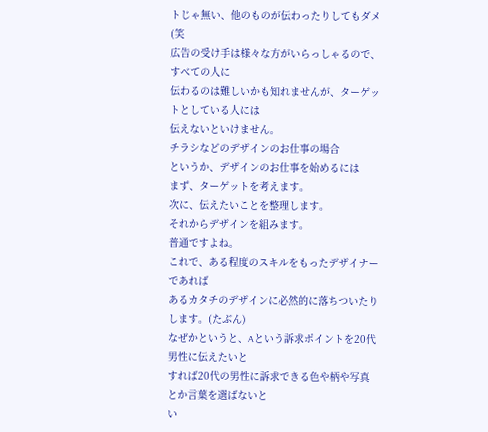トじゃ無い、他のものが伝わったりしてもダメ(笑
広告の受け手は様々な方がいらっしゃるので、すべての人に
伝わるのは難しいかも知れませんが、ターゲットとしている人には
伝えないといけません。
チラシなどのデザインのお仕事の場合
というか、デザインのお仕事を始めるには
まず、ターゲットを考えます。
次に、伝えたいことを整理します。
それからデザインを組みます。
普通ですよね。
これで、ある程度のスキルをもったデザイナーであれば
あるカタチのデザインに必然的に落ちついたりします。(たぶん)
なぜかというと、Aという訴求ポイントを20代男性に伝えたいと
すれば20代の男性に訴求できる色や柄や写真とか言葉を選ばないと
い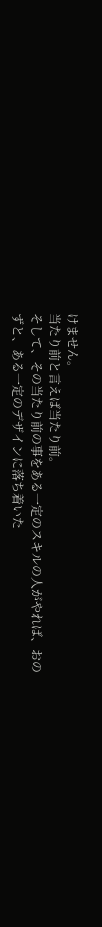けません。
当たり前と言えば当たり前。
そして、その当たり前の事をある一定のスキルの人がやれば、おの
ずと、ある一定のデザインに落ち着いた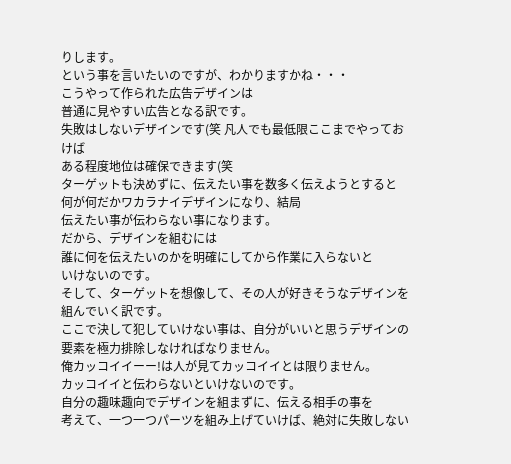りします。
という事を言いたいのですが、わかりますかね・・・
こうやって作られた広告デザインは
普通に見やすい広告となる訳です。
失敗はしないデザインです(笑 凡人でも最低限ここまでやっておけば
ある程度地位は確保できます(笑
ターゲットも決めずに、伝えたい事を数多く伝えようとすると
何が何だかワカラナイデザインになり、結局
伝えたい事が伝わらない事になります。
だから、デザインを組むには
誰に何を伝えたいのかを明確にしてから作業に入らないと
いけないのです。
そして、ターゲットを想像して、その人が好きそうなデザインを
組んでいく訳です。
ここで決して犯していけない事は、自分がいいと思うデザインの
要素を極力排除しなければなりません。
俺カッコイイーー!は人が見てカッコイイとは限りません。
カッコイイと伝わらないといけないのです。
自分の趣味趣向でデザインを組まずに、伝える相手の事を
考えて、一つ一つパーツを組み上げていけば、絶対に失敗しない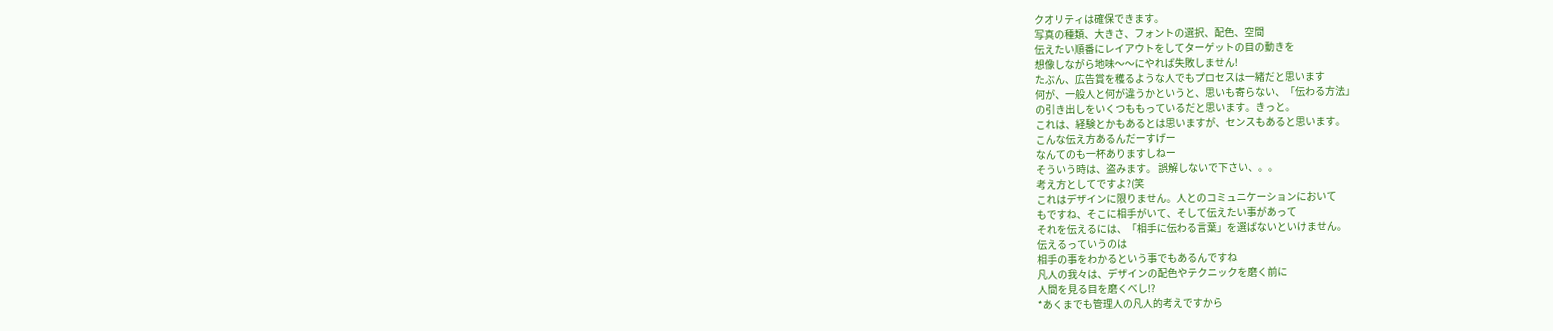クオリティは確保できます。
写真の種類、大きさ、フォントの選択、配色、空間
伝えたい順番にレイアウトをしてターゲットの目の動きを
想像しながら地味〜〜にやれば失敗しません!
たぶん、広告賞を穫るような人でもプロセスは一緒だと思います
何が、一般人と何が違うかというと、思いも寄らない、「伝わる方法」
の引き出しをいくつももっているだと思います。きっと。
これは、経験とかもあるとは思いますが、センスもあると思います。
こんな伝え方あるんだーすげー
なんてのも一杯ありますしねー
そういう時は、盗みます。 誤解しないで下さい、。。
考え方としてですよ?(笑
これはデザインに限りません。人とのコミュニケーションにおいて
もですね、そこに相手がいて、そして伝えたい事があって
それを伝えるには、「相手に伝わる言葉」を選ばないといけません。
伝えるっていうのは
相手の事をわかるという事でもあるんですね
凡人の我々は、デザインの配色やテクニックを磨く前に
人間を見る目を磨くべし!?
*あくまでも管理人の凡人的考えですから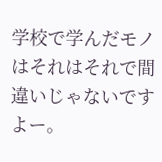学校で学んだモノはそれはそれで間違いじゃないですよー。